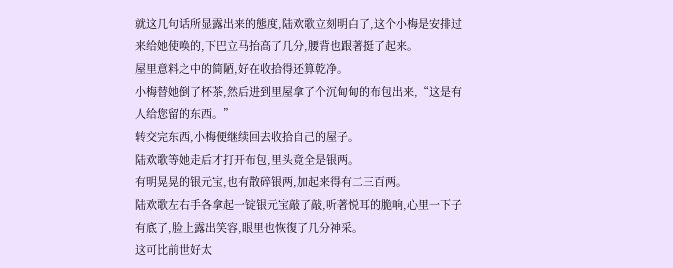就这几句话所显露出来的態度,陆欢歌立刻明白了,这个小梅是安排过来给她使唤的,下巴立马抬高了几分,腰背也跟著挺了起来。
屋里意料之中的简陋,好在收拾得还算乾净。
小梅替她倒了杯茶,然后进到里屋拿了个沉甸甸的布包出来,“这是有人给您留的东西。”
转交完东西,小梅便继续回去收拾自己的屋子。
陆欢歌等她走后才打开布包,里头竟全是银两。
有明晃晃的银元宝,也有散碎银两,加起来得有二三百两。
陆欢歌左右手各拿起一锭银元宝敲了敲,听著悦耳的脆响,心里一下子有底了,脸上露出笑容,眼里也恢復了几分神采。
这可比前世好太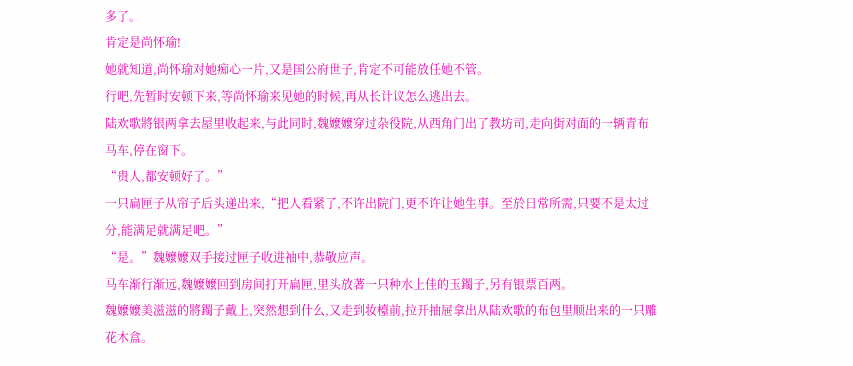多了。
肯定是尚怀瑜!
她就知道,尚怀瑜对她痴心一片,又是国公府世子,肯定不可能放任她不管。
行吧,先暂时安顿下来,等尚怀瑜来见她的时候,再从长计议怎么逃出去。
陆欢歌將银两拿去屋里收起来,与此同时,魏嬤嬤穿过杂役院,从西角门出了教坊司,走向街对面的一辆青布马车,停在窗下。
“贵人,都安顿好了。”
一只扁匣子从帘子后头递出来,“把人看紧了,不许出院门,更不许让她生事。至於日常所需,只要不是太过分,能满足就满足吧。”
“是。”魏嬤嬤双手接过匣子收进袖中,恭敬应声。
马车渐行渐远,魏嬤嬤回到房间打开扁匣,里头放著一只种水上佳的玉鐲子,另有银票百两。
魏嬤嬤美滋滋的將鐲子戴上,突然想到什么,又走到妆檯前,拉开抽屉拿出从陆欢歌的布包里顺出来的一只雕花木盒。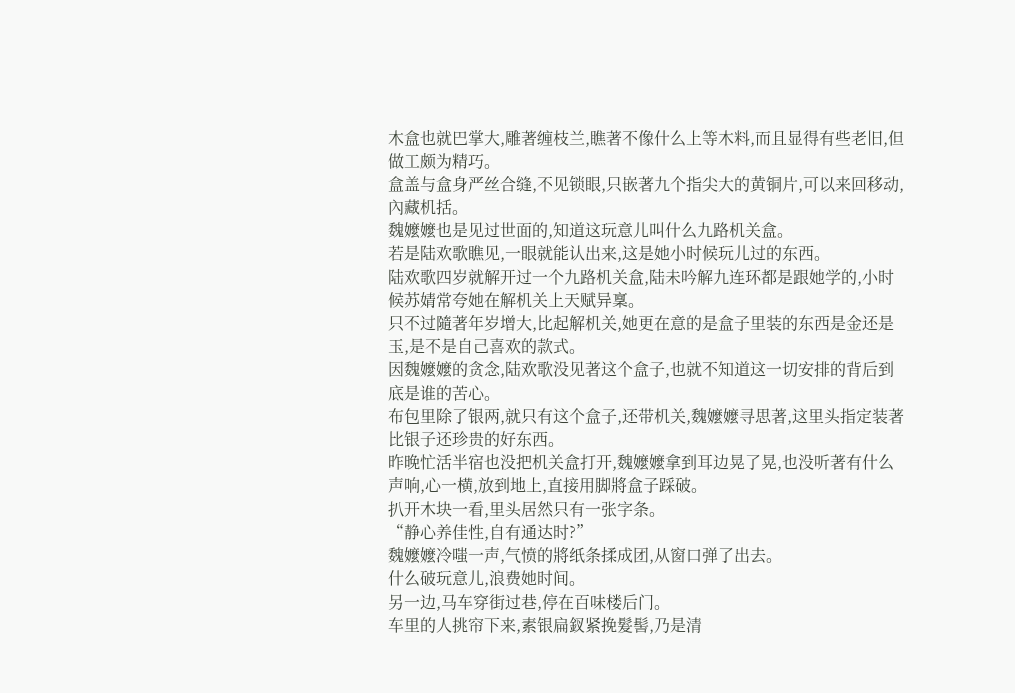木盒也就巴掌大,雕著缠枝兰,瞧著不像什么上等木料,而且显得有些老旧,但做工颇为精巧。
盒盖与盒身严丝合缝,不见锁眼,只嵌著九个指尖大的黄铜片,可以来回移动,內藏机括。
魏嬤嬤也是见过世面的,知道这玩意儿叫什么九路机关盒。
若是陆欢歌瞧见,一眼就能认出来,这是她小时候玩儿过的东西。
陆欢歌四岁就解开过一个九路机关盒,陆未吟解九连环都是跟她学的,小时候苏婧常夸她在解机关上天赋异稟。
只不过隨著年岁增大,比起解机关,她更在意的是盒子里装的东西是金还是玉,是不是自己喜欢的款式。
因魏嬤嬤的贪念,陆欢歌没见著这个盒子,也就不知道这一切安排的背后到底是谁的苦心。
布包里除了银两,就只有这个盒子,还带机关,魏嬤嬤寻思著,这里头指定装著比银子还珍贵的好东西。
昨晚忙活半宿也没把机关盒打开,魏嬤嬤拿到耳边晃了晃,也没听著有什么声响,心一横,放到地上,直接用脚將盒子踩破。
扒开木块一看,里头居然只有一张字条。
“静心养佳性,自有通达时?”
魏嬤嬤冷嗤一声,气愤的將纸条揉成团,从窗口弹了出去。
什么破玩意儿,浪费她时间。
另一边,马车穿街过巷,停在百味楼后门。
车里的人挑帘下来,素银扁釵紧挽髮髻,乃是清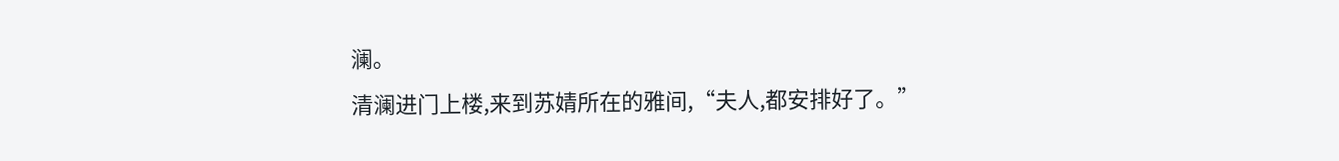澜。
清澜进门上楼,来到苏婧所在的雅间,“夫人,都安排好了。”